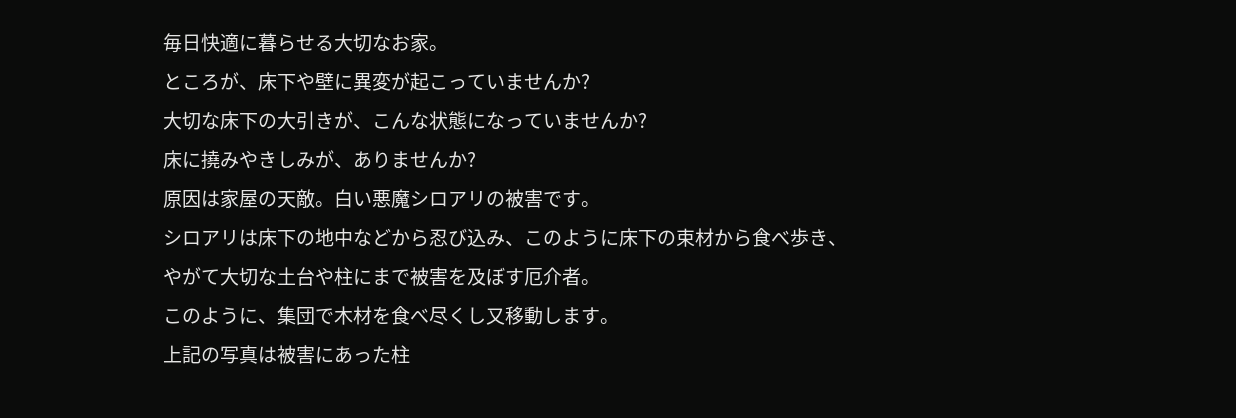毎日快適に暮らせる大切なお家。
ところが、床下や壁に異変が起こっていませんか?
大切な床下の大引きが、こんな状態になっていませんか?
床に撓みやきしみが、ありませんか?
原因は家屋の天敵。白い悪魔シロアリの被害です。
シロアリは床下の地中などから忍び込み、このように床下の束材から食べ歩き、やがて大切な土台や柱にまで被害を及ぼす厄介者。
このように、集団で木材を食べ尽くし又移動します。
上記の写真は被害にあった柱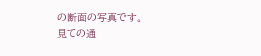の断面の写真です。
見ての通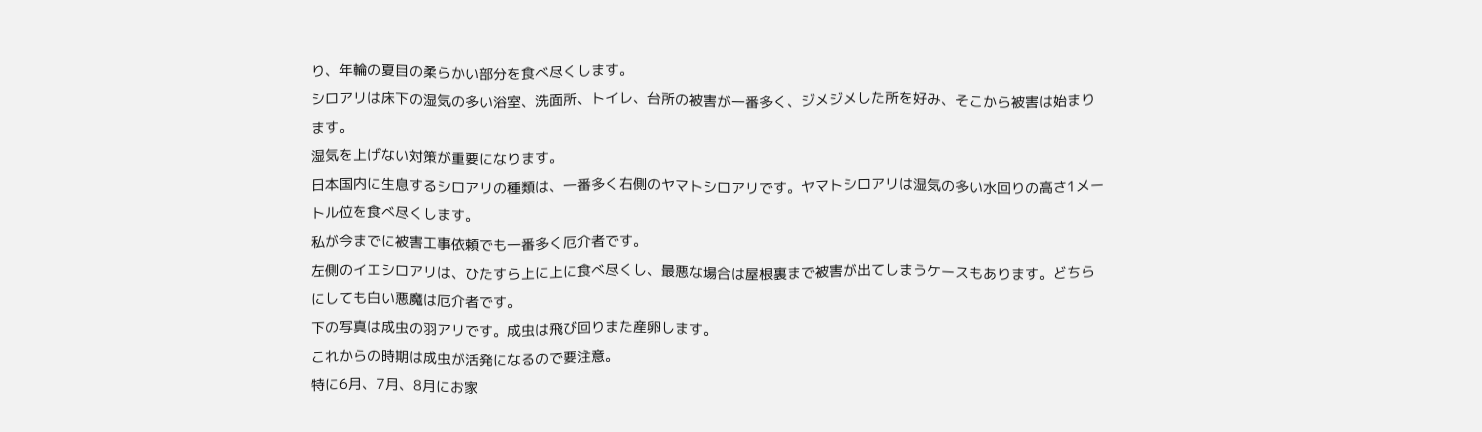り、年輪の夏目の柔らかい部分を食べ尽くします。
シロアリは床下の湿気の多い浴室、洗面所、トイレ、台所の被害が一番多く、ジメジメした所を好み、そこから被害は始まります。
湿気を上げない対策が重要になります。
日本国内に生息するシロアリの種類は、一番多く右側のヤマトシロアリです。ヤマトシロアリは湿気の多い水回りの高さ1メートル位を食べ尽くします。
私が今までに被害工事依頼でも一番多く厄介者です。
左側のイエシロアリは、ひたすら上に上に食べ尽くし、最悪な場合は屋根裏まで被害が出てしまうケースもあります。どちらにしても白い悪魔は厄介者です。
下の写真は成虫の羽アリです。成虫は飛び回りまた産卵します。
これからの時期は成虫が活発になるので要注意。
特に6月、7月、8月にお家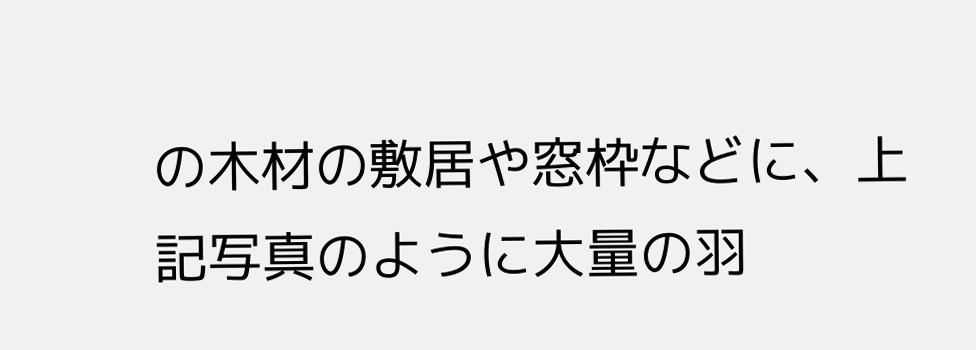の木材の敷居や窓枠などに、上記写真のように大量の羽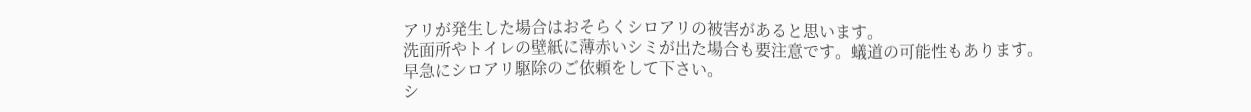アリが発生した場合はおそらくシロアリの被害があると思います。
洗面所やトイレの壁紙に薄赤いシミが出た場合も要注意です。蟻道の可能性もあります。
早急にシロアリ駆除のご依頼をして下さい。
シ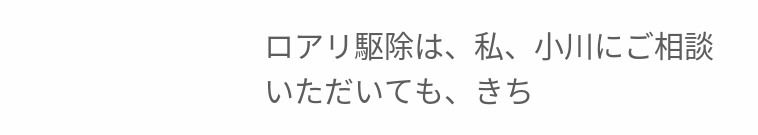ロアリ駆除は、私、小川にご相談いただいても、きち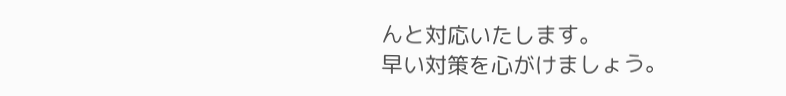んと対応いたします。
早い対策を心がけましょう。